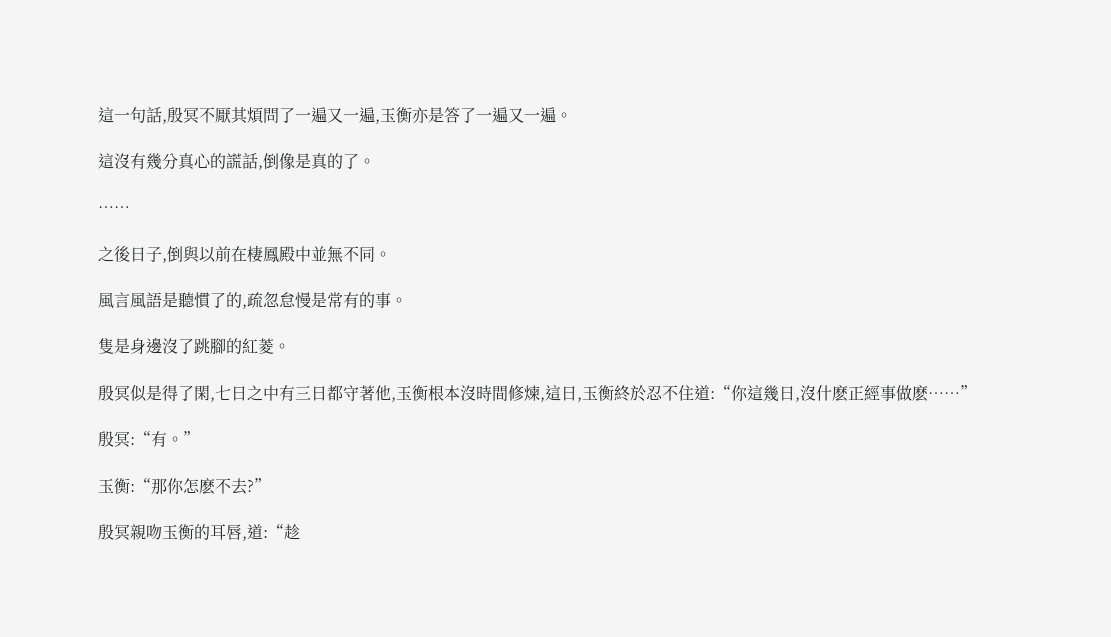這一句話,殷冥不厭其煩問了一遍又一遍,玉衡亦是答了一遍又一遍。

這沒有幾分真心的謊話,倒像是真的了。

……

之後日子,倒與以前在棲鳳殿中並無不同。

風言風語是聽慣了的,疏忽怠慢是常有的事。

隻是身邊沒了跳腳的紅菱。

殷冥似是得了閑,七日之中有三日都守著他,玉衡根本沒時間修煉,這日,玉衡終於忍不住道:“你這幾日,沒什麽正經事做麽……”

殷冥:“有。”

玉衡:“那你怎麽不去?”

殷冥親吻玉衡的耳唇,道:“趁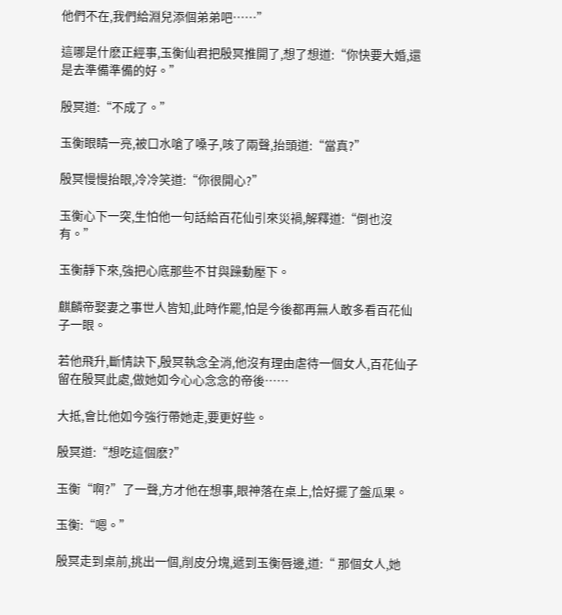他們不在,我們給淵兒添個弟弟吧……”

這哪是什麽正經事,玉衡仙君把殷冥推開了,想了想道:“你快要大婚,還是去準備準備的好。”

殷冥道:“不成了。”

玉衡眼睛一亮,被口水嗆了嗓子,咳了兩聲,抬頭道:“當真?”

殷冥慢慢抬眼,冷冷笑道:“你很開心?”

玉衡心下一突,生怕他一句話給百花仙引來災禍,解釋道:“倒也沒有。”

玉衡靜下來,強把心底那些不甘與躁動壓下。

麒麟帝娶妻之事世人皆知,此時作罷,怕是今後都再無人敢多看百花仙子一眼。

若他飛升,斷情訣下,殷冥執念全消,他沒有理由虐待一個女人,百花仙子留在殷冥此處,做她如今心心念念的帝後……

大抵,會比他如今強行帶她走,要更好些。

殷冥道:“想吃這個麽?”

玉衡“啊?”了一聲,方才他在想事,眼神落在桌上,恰好擺了盤瓜果。

玉衡:“嗯。”

殷冥走到桌前,挑出一個,削皮分塊,遞到玉衡唇邊,道:“ 那個女人,她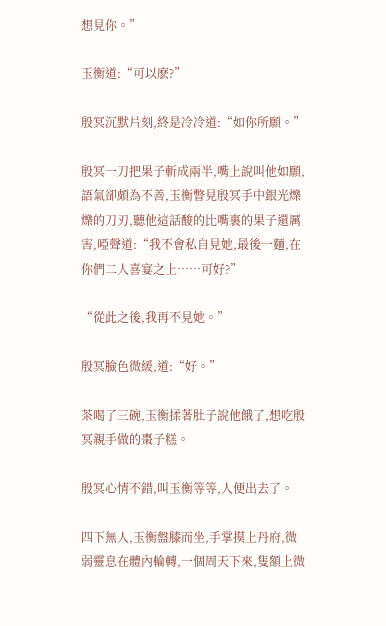想見你。”

玉衡道:“可以麽?”

殷冥沉默片刻,終是冷冷道:“如你所願。”

殷冥一刀把果子斬成兩半,嘴上說叫他如願,語氣卻頗為不善,玉衡瞥見殷冥手中銀光爍爍的刀刃,聽他這話酸的比嘴裏的果子還厲害,啞聲道:“我不會私自見她,最後一麵,在你們二人喜宴之上……可好?”

“從此之後,我再不見她。”

殷冥臉色微緩,道:“好。”

茶喝了三碗,玉衡揉著肚子說他餓了,想吃殷冥親手做的棗子糕。

殷冥心情不錯,叫玉衡等等,人便出去了。

四下無人,玉衡盤膝而坐,手掌摸上丹府,微弱靈息在體內輪轉,一個周天下來,隻額上微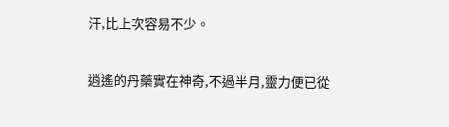汗,比上次容易不少。

逍遙的丹藥實在神奇,不過半月,靈力便已從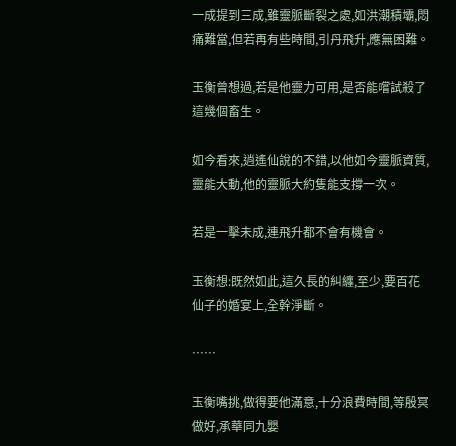一成提到三成,雖靈脈斷裂之處,如洪潮積壩,悶痛難當,但若再有些時間,引丹飛升,應無困難。

玉衡曾想過,若是他靈力可用,是否能嚐試殺了這幾個畜生。

如今看來,逍遙仙說的不錯,以他如今靈脈資質,靈能大動,他的靈脈大約隻能支撐一次。

若是一擊未成,連飛升都不會有機會。

玉衡想:既然如此,這久長的糾纏,至少,要百花仙子的婚宴上,全幹淨斷。

……

玉衡嘴挑,做得要他滿意,十分浪費時間,等殷冥做好,承華同九嬰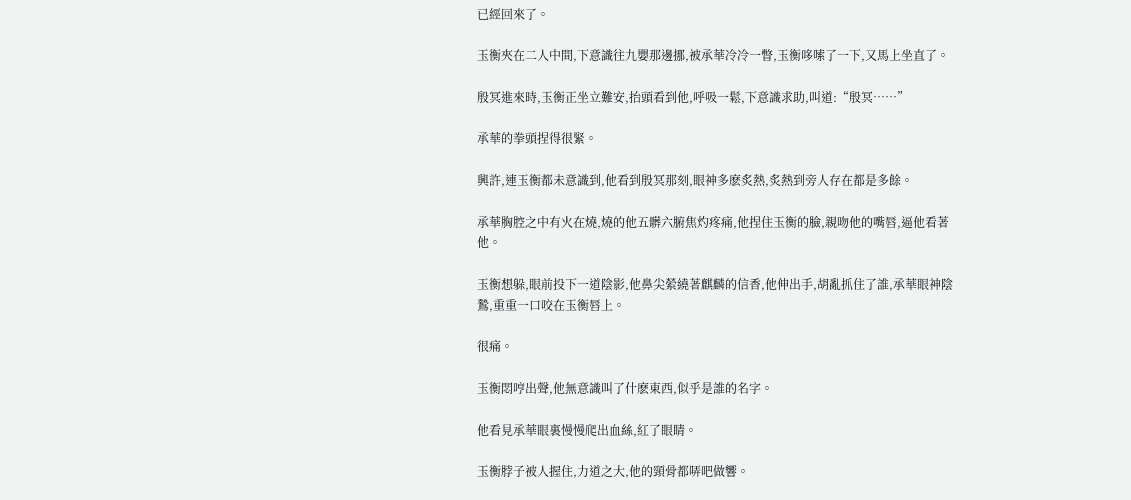已經回來了。

玉衡夾在二人中間,下意識往九嬰那邊挪,被承華冷冷一瞥,玉衡哆嗦了一下,又馬上坐直了。

殷冥進來時,玉衡正坐立難安,抬頭看到他,呼吸一鬆,下意識求助,叫道:“殷冥……”

承華的拳頭捏得很緊。

興許,連玉衡都未意識到,他看到殷冥那刻,眼神多麽炙熱,炙熱到旁人存在都是多餘。

承華胸腔之中有火在燒,燒的他五髒六腑焦灼疼痛,他捏住玉衡的臉,親吻他的嘴唇,逼他看著他。

玉衡想躲,眼前投下一道陰影,他鼻尖縈繞著麒麟的信香,他伸出手,胡亂抓住了誰,承華眼神陰鷙,重重一口咬在玉衡唇上。

很痛。

玉衡悶哼出聲,他無意識叫了什麽東西,似乎是誰的名字。

他看見承華眼裏慢慢爬出血絲,紅了眼睛。

玉衡脖子被人握住,力道之大,他的頸骨都哢吧做響。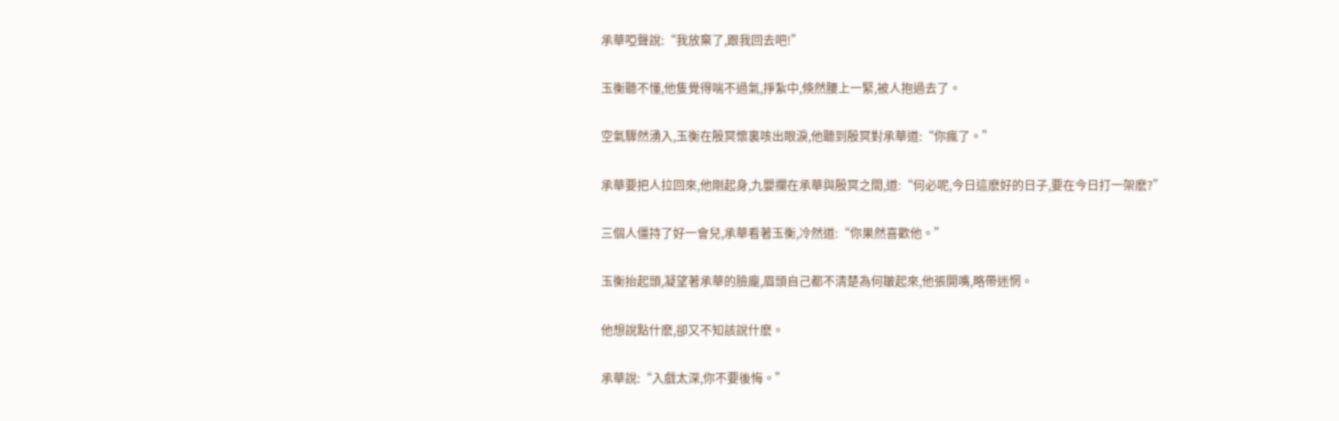承華啞聲說:“我放棄了,跟我回去吧!”

玉衡聽不懂,他隻覺得喘不過氣,掙紮中,倏然腰上一緊,被人抱過去了。

空氣驟然湧入,玉衡在殷冥懷裏咳出眼淚,他聽到殷冥對承華道:“你瘋了。”

承華要把人拉回來,他剛起身,九嬰攔在承華與殷冥之間,道:“何必呢,今日這麽好的日子,要在今日打一架麽?”

三個人僵持了好一會兒,承華看著玉衡,冷然道:“你果然喜歡他。”

玉衡抬起頭,凝望著承華的臉龐,眉頭自己都不清楚為何皺起來,他張開嘴,略帶迷惘。

他想說點什麽,卻又不知該說什麽。

承華說:“入戲太深,你不要後悔。”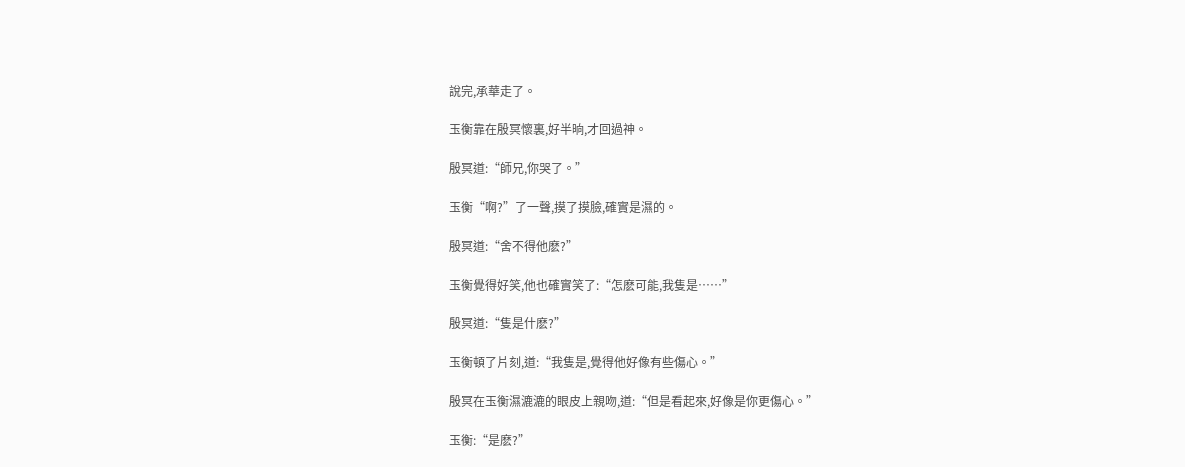說完,承華走了。

玉衡靠在殷冥懷裏,好半晌,才回過神。

殷冥道:“師兄,你哭了。”

玉衡“啊?”了一聲,摸了摸臉,確實是濕的。

殷冥道:“舍不得他麽?”

玉衡覺得好笑,他也確實笑了:“怎麽可能,我隻是……”

殷冥道:“隻是什麽?”

玉衡頓了片刻,道:“我隻是,覺得他好像有些傷心。”

殷冥在玉衡濕漉漉的眼皮上親吻,道:“但是看起來,好像是你更傷心。”

玉衡:“是麽?”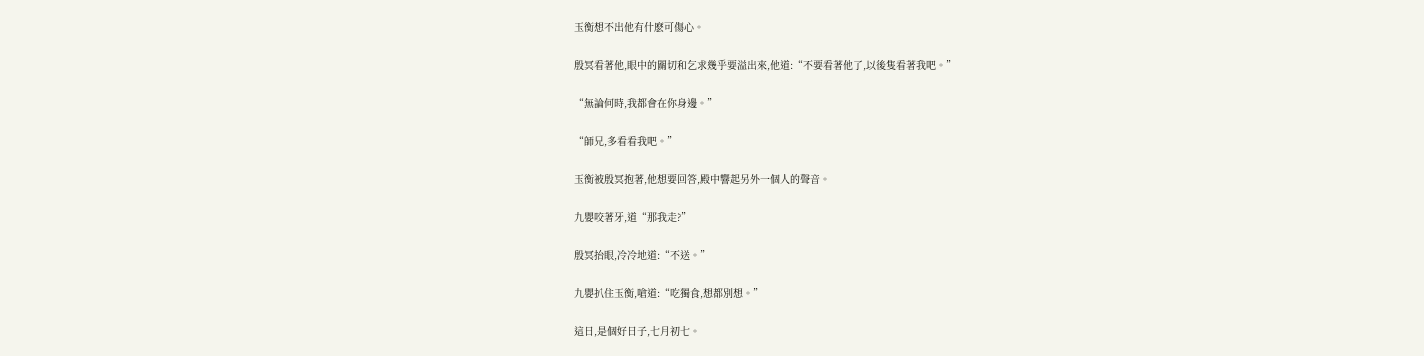玉衡想不出他有什麽可傷心。

殷冥看著他,眼中的關切和乞求幾乎要溢出來,他道:“不要看著他了,以後隻看著我吧。”

“無論何時,我都會在你身邊。”

“師兄,多看看我吧。”

玉衡被殷冥抱著,他想要回答,殿中響起另外一個人的聲音。

九嬰咬著牙,道“那我走?”

殷冥抬眼,冷冷地道:“不送。”

九嬰扒住玉衡,嗆道:“吃獨食,想都別想。”

這日,是個好日子,七月初七。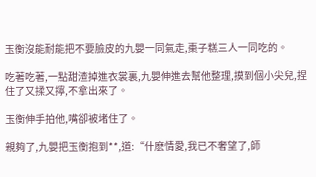玉衡沒能耐能把不要臉皮的九嬰一同氣走,棗子糕三人一同吃的。

吃著吃著,一點甜渣掉進衣裳裏,九嬰伸進去幫他整理,摸到個小尖兒,捏住了又揉又擰,不拿出來了。

玉衡伸手拍他,嘴卻被堵住了。

親夠了,九嬰把玉衡抱到**,道:“什麽情愛,我已不奢望了,師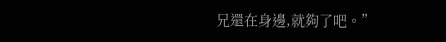兄還在身邊,就夠了吧。”